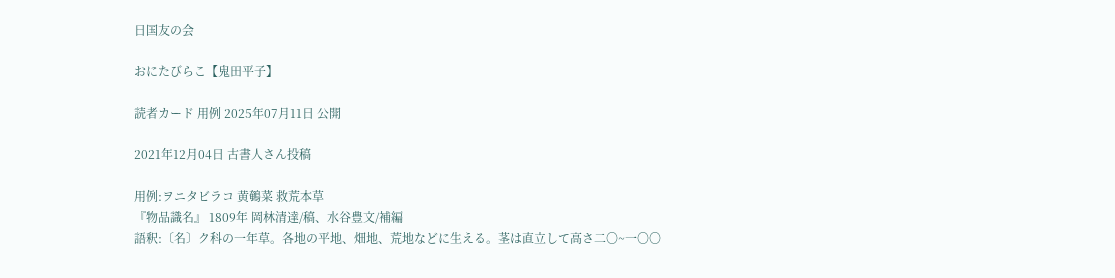日国友の会

おにたびらこ【鬼田平子】

読者カード 用例 2025年07月11日 公開

2021年12月04日 古書人さん投稿

用例:ヲニタビラコ 黄鵪菜 救荒本草
『物品識名』 1809年 岡林清達/稿、水谷豊文/補編
語釈:〔名〕ク科の一年草。各地の平地、畑地、荒地などに生える。茎は直立して高さ二〇~一〇〇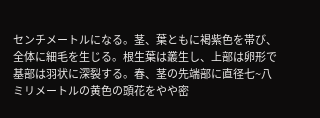センチメートルになる。茎、葉ともに褐紫色を帯び、全体に細毛を生じる。根生葉は叢生し、上部は卵形で基部は羽状に深裂する。春、茎の先端部に直径七~八ミリメートルの黄色の頭花をやや密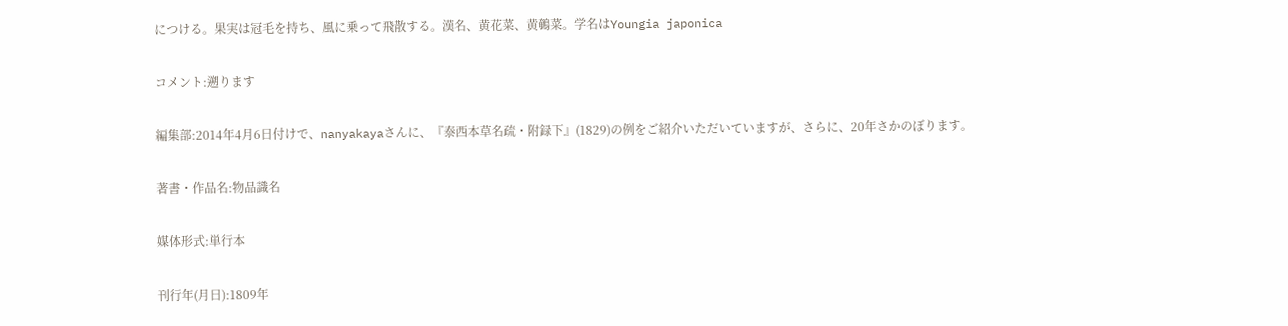につける。果実は冠毛を持ち、風に乗って飛散する。漢名、黄花菜、黄鵪菜。学名はYoungia japonica

コメント:遡ります

編集部:2014年4月6日付けで、nanyakayaさんに、『泰西本草名疏・附録下』(1829)の例をご紹介いただいていますが、さらに、20年さかのぼります。

著書・作品名:物品識名

媒体形式:単行本

刊行年(月日):1809年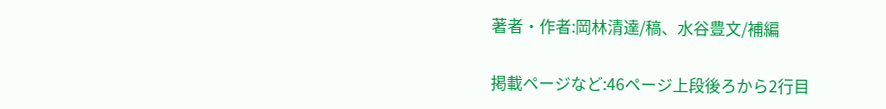著者・作者:岡林清達/稿、水谷豊文/補編

掲載ページなど:46ページ上段後ろから2行目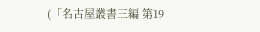(「名古屋叢書三編 第19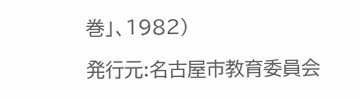巻」、1982)

発行元:名古屋市教育委員会